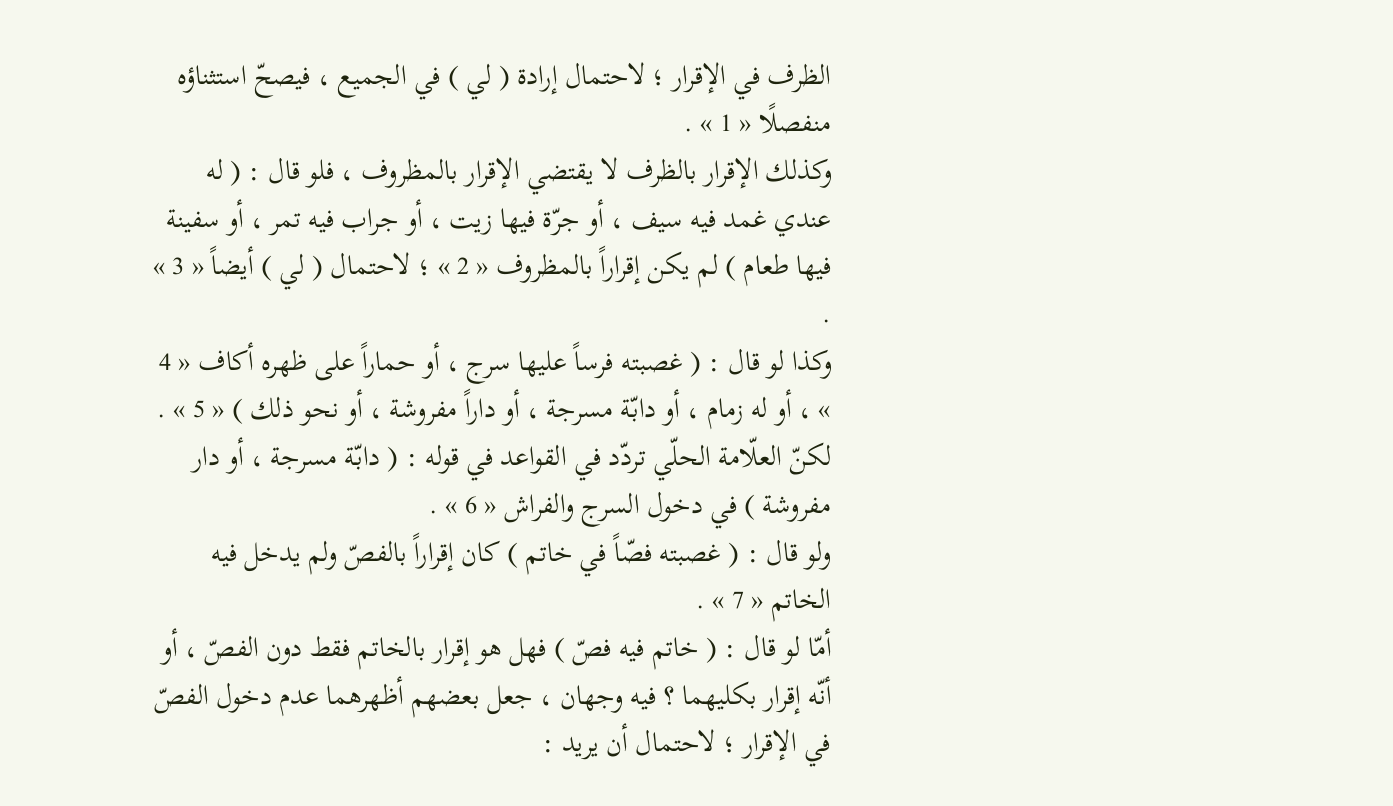الظرف في الإقرار ؛ لاحتمال إرادة ( لي ) في الجميع ، فيصحّ استثناؤه منفصلًا « 1 » .
وكذلك الإقرار بالظرف لا يقتضي الإقرار بالمظروف ، فلو قال : ( له عندي غمد فيه سيف ، أو جرّة فيها زيت ، أو جراب فيه تمر ، أو سفينة فيها طعام ) لم يكن إقراراً بالمظروف « 2 » ؛ لاحتمال ( لي ) أيضاً « 3 » .
وكذا لو قال : ( غصبته فرساً عليها سرج ، أو حماراً على ظهره أكاف « 4 » ، أو له زمام ، أو دابّة مسرجة ، أو داراً مفروشة ، أو نحو ذلك ) « 5 » .
لكنّ العلّامة الحلّي تردّد في القواعد في قوله : ( دابّة مسرجة ، أو دار مفروشة ) في دخول السرج والفراش « 6 » .
ولو قال : ( غصبته فصّاً في خاتم ) كان إقراراً بالفصّ ولم يدخل فيه الخاتم « 7 » .
أمّا لو قال : ( خاتم فيه فصّ ) فهل هو إقرار بالخاتم فقط دون الفصّ ، أو أنّه إقرار بكليهما ؟ فيه وجهان ، جعل بعضهم أظهرهما عدم دخول الفصّ في الإقرار ؛ لاحتمال أن يريد :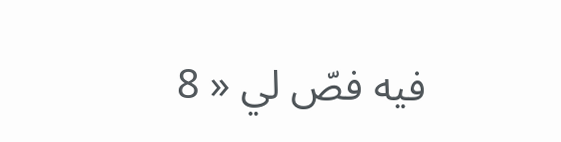فيه فصّ لي « 8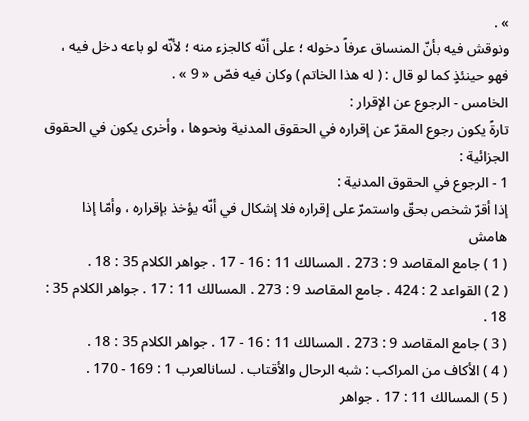» .
ونوقش فيه بأنّ المنساق عرفاً دخوله ؛ على أنّه كالجزء منه ؛ لأنّه لو باعه دخل فيه ، فهو حينئذٍ كما لو قال : ( له هذا الخاتم ) وكان فيه فصّ « 9 » .
الخامس - الرجوع عن الإقرار :
تارةً يكون رجوع المقرّ عن إقراره في الحقوق المدنية ونحوها ، وأخرى يكون في الحقوق الجزائية :
1 - الرجوع في الحقوق المدنية :
إذا أقرّ شخص بحقّ واستمرّ على إقراره فلا إشكال في أنّه يؤخذ بإقراره ، وأمّا إذا
هامش
( 1 ) جامع المقاصد 9 : 273 . المسالك 11 : 16 - 17 . جواهر الكلام 35 : 18 .
( 2 ) القواعد 2 : 424 . جامع المقاصد 9 : 273 . المسالك 11 : 17 . جواهر الكلام 35 : 18 .
( 3 ) جامع المقاصد 9 : 273 . المسالك 11 : 16 - 17 . جواهر الكلام 35 : 18 .
( 4 ) الأكاف من المراكب : شبه الرحال والأقتاب . لسانالعرب 1 : 169 - 170 .
( 5 ) المسالك 11 : 17 . جواهر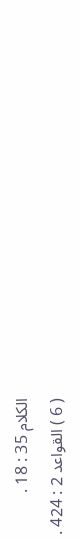الكلام 35 : 18 .
( 6 ) القواعد 2 : 424 .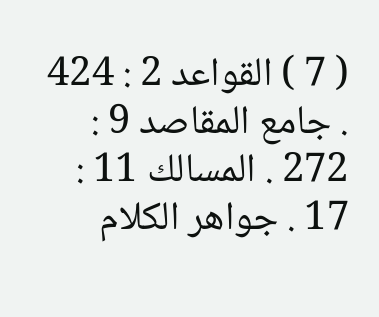( 7 ) القواعد 2 : 424 . جامع المقاصد 9 : 272 . المسالك 11 : 17 . جواهر الكلام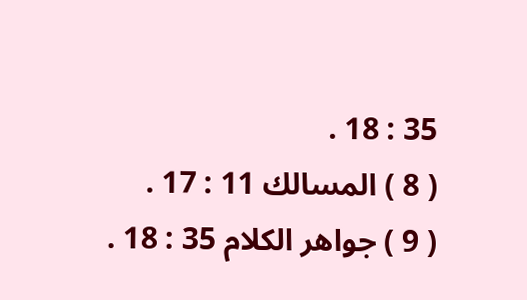35 : 18 .
( 8 ) المسالك 11 : 17 .
( 9 ) جواهر الكلام 35 : 18 .